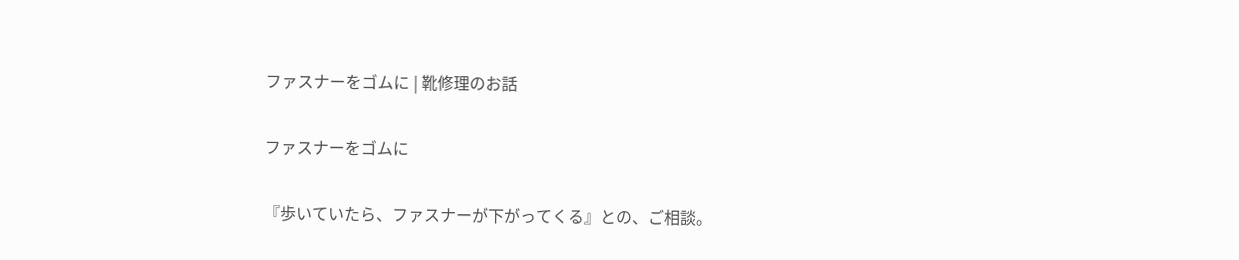ファスナーをゴムに | 靴修理のお話

ファスナーをゴムに

『歩いていたら、ファスナーが下がってくる』との、ご相談。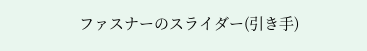ファスナーのスライダー(引き手)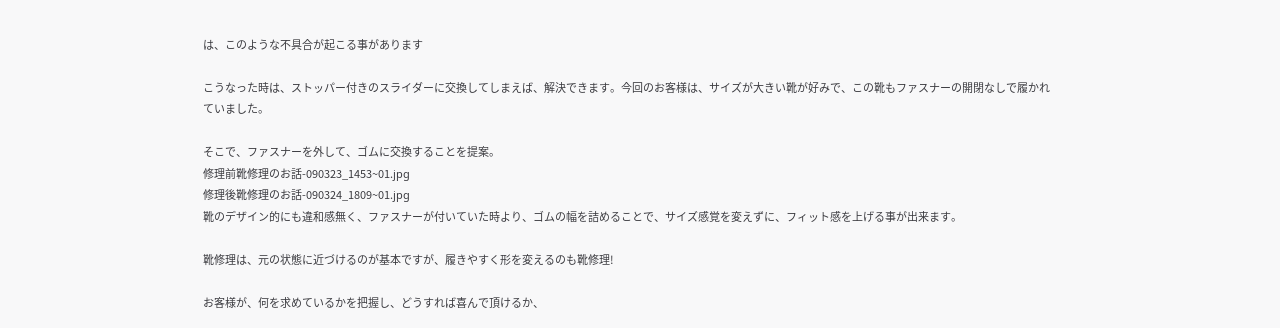は、このような不具合が起こる事があります

こうなった時は、ストッパー付きのスライダーに交換してしまえば、解決できます。今回のお客様は、サイズが大きい靴が好みで、この靴もファスナーの開閉なしで履かれていました。

そこで、ファスナーを外して、ゴムに交換することを提案。
修理前靴修理のお話-090323_1453~01.jpg
修理後靴修理のお話-090324_1809~01.jpg
靴のデザイン的にも違和感無く、ファスナーが付いていた時より、ゴムの幅を詰めることで、サイズ感覚を変えずに、フィット感を上げる事が出来ます。

靴修理は、元の状態に近づけるのが基本ですが、履きやすく形を変えるのも靴修理!

お客様が、何を求めているかを把握し、どうすれば喜んで頂けるか、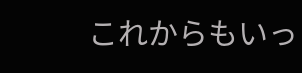これからもいっ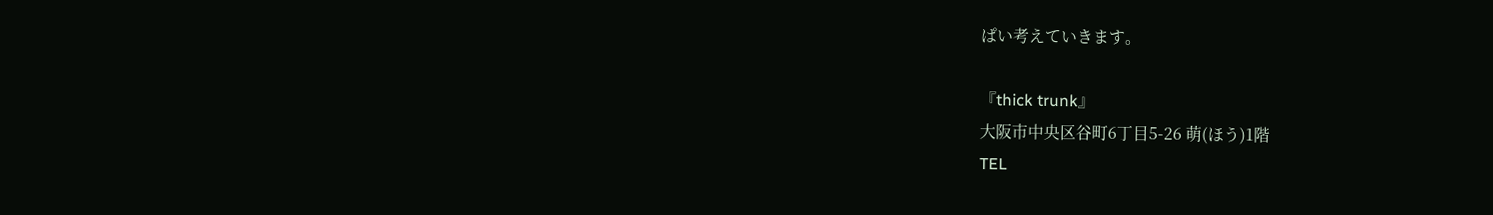ぱい考えていきます。

『thick trunk』
大阪市中央区谷町6丁目5-26 萌(ほう)1階
TEL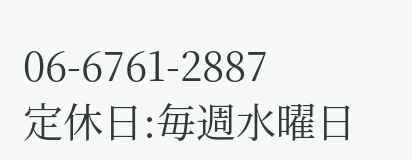06-6761-2887
定休日:毎週水曜日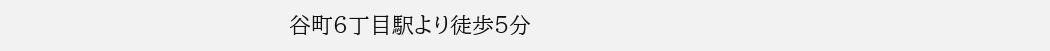谷町6丁目駅より徒歩5分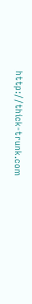http://thick-trunk.com